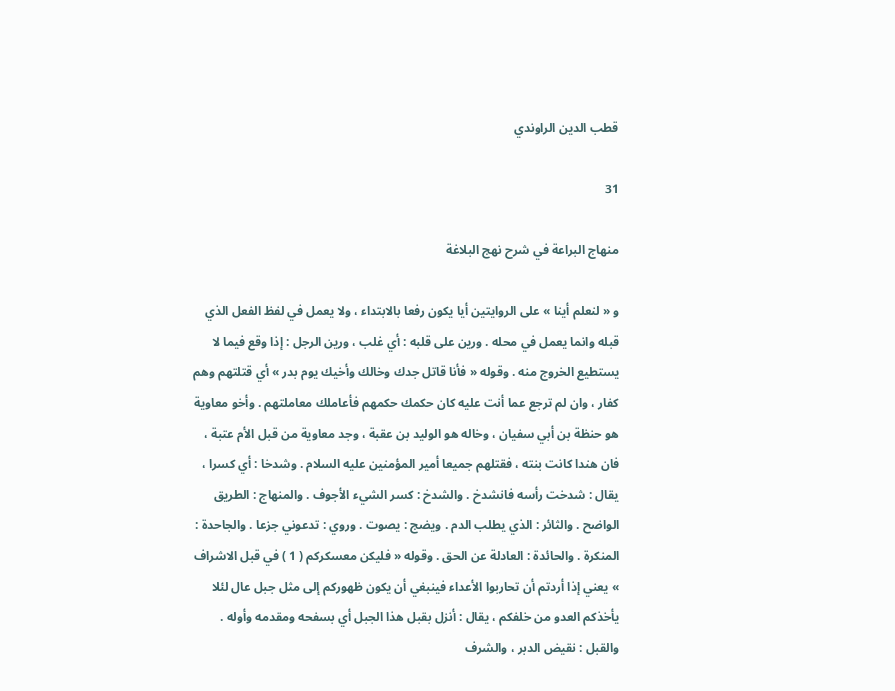قطب الدين الراوندي

31

منهاج البراعة في شرح نهج البلاغة

و « لنعلم أينا » على الروايتين أيا يكون رفعا بالابتداء ، ولا يعمل في لفظ الفعل الذي قبله وانما يعمل في محله . ورين على قلبه : أي غلب ، ورين الرجل : إذا وقع فيما لا يستطيع الخروج منه . وقوله « فأنا قاتل جدك وخالك وأخيك يوم بدر » أي قتلتهم وهم كفار ، وان لم ترجع عما أنت عليه كان حكمك حكمهم فأعاملك معاملتهم . وأخو معاوية هو حنظة بن أبي سفيان ، وخاله هو الوليد بن عقبة ، وجد معاوية من قبل الأم عتبة ، فان هندا كانت بنته ، فقتلهم جميعا أمير المؤمنين عليه السلام . وشدخا : أي كسرا ، يقال : شدخت رأسه فانشدخ . والشدخ : كسر الشيء الأجوف . والمنهاج : الطريق الواضح . والثائر : الذي يطلب الدم . ويضج : يصوت . وروي : تدعوني جزعا . والجاحدة : المنكرة . والحائدة : العادلة عن الحق . وقوله « فليكن معسكركم ( 1 ) في قبل الاشراف » يعني إذا أردتم أن تحاربوا الأعداء فينبغي أن يكون ظهوركم إلى مثل جبل عال لئلا يأخذكم العدو من خلفكم ، يقال : أنزل بقبل هذا الجبل أي بسفحه ومقدمه وأوله . والقبل : نقيض الدبر ، والشرف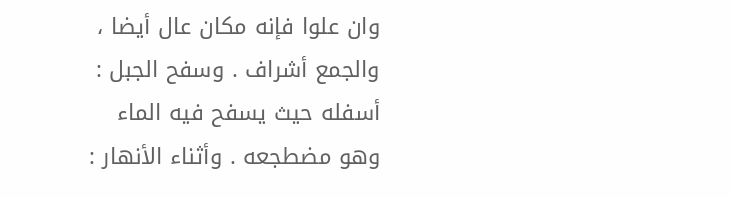وان علوا فإنه مكان عال أيضا ، والجمع أشراف . وسفح الجبل : أسفله حيث يسفح فيه الماء وهو مضطجعه . وأثناء الأنهار :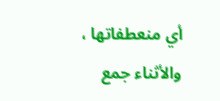أي منعطفاتها ، والأثناء جمع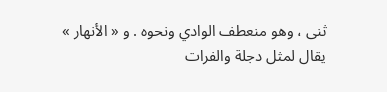ثنى ، وهو منعطف الوادي ونحوه . و « الأنهار » يقال لمثل دجلة والفرات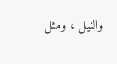والنيل ، ومثل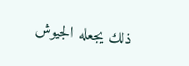ذلك يجعله الجيوش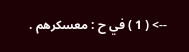--> ( 1 ) في ح : معسكرهم .